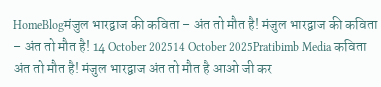HomeBlogमंजुल भारद्वाज की कविता – अंत तो मौत है! मंजुल भारद्वाज की कविता – अंत तो मौत है! 14 October 202514 October 2025Pratibimb Media कविता अंत तो मौत है! मंजुल भारद्वाज अंत तो मौत है आओ जी कर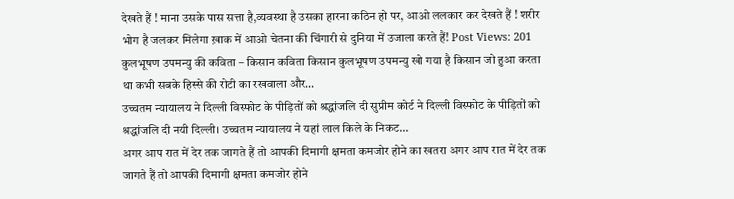देखते हैं ! माना उसके पास सत्ता है,व्यवस्था है उसका हारना कठिन हो पर, आओ ललकार कर देखते हैं ! शरीर भोग है जलकर मिलेगा ख़ाक में आओ चेतना की चिंगारी से दुनिया में उजाला करते हैं! Post Views: 201
कुलभूषण उपमन्यु की कविता – किसान कविता किसान कुलभूषण उपमन्यु खो गया है किसान जो हुआ करता था कभी सबके हिस्से की रोटी का रखवाला और…
उच्चतम न्यायालय ने दिल्ली विस्फोट के पीड़ितों को श्रद्धांजलि दी सुप्रीम कोर्ट ने दिल्ली विस्फोट के पीड़ितों को श्रद्धांजलि दी नयी दिल्ली। उच्चतम न्यायालय ने यहां लाल किले के निकट…
अगर आप रात में देर तक जागते हैं तो आपकी दिमागी क्षमता कमजोर होने का खतरा अगर आप रात में देर तक जागते हैं तो आपकी दिमागी क्षमता कमजोर होने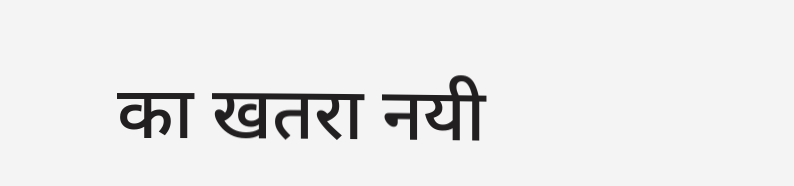का खतरा नयी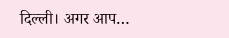दिल्ली। अगर आप…